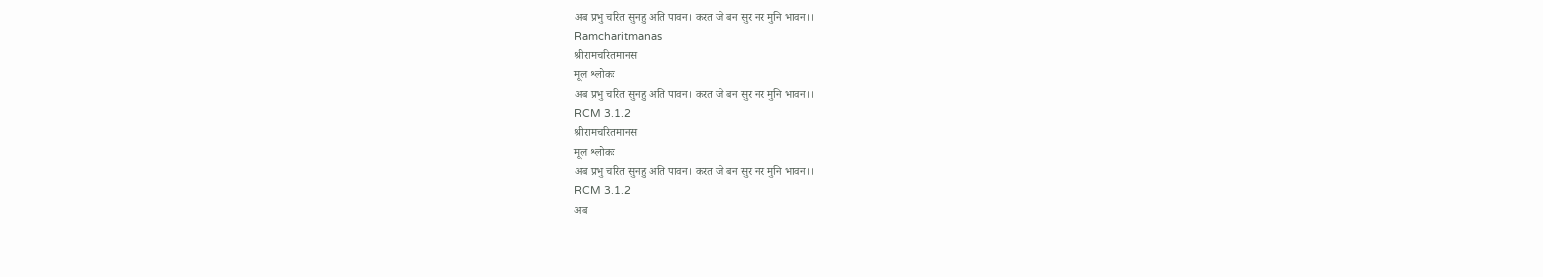अब प्रभु चरित सुनहु अति पावन। करत जे बन सुर नर मुनि भावन।।
Ramcharitmanas
श्रीरामचरितमानस
मूल श्लोकः
अब प्रभु चरित सुनहु अति पावन। करत जे बन सुर नर मुनि भावन।।
RCM 3.1.2
श्रीरामचरितमानस
मूल श्लोकः
अब प्रभु चरित सुनहु अति पावन। करत जे बन सुर नर मुनि भावन।।
RCM 3.1.2
अब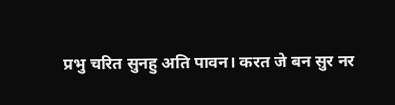प्रभु चरित सुनहु अति पावन। करत जे बन सुर नर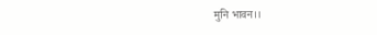मुनि भावन।।